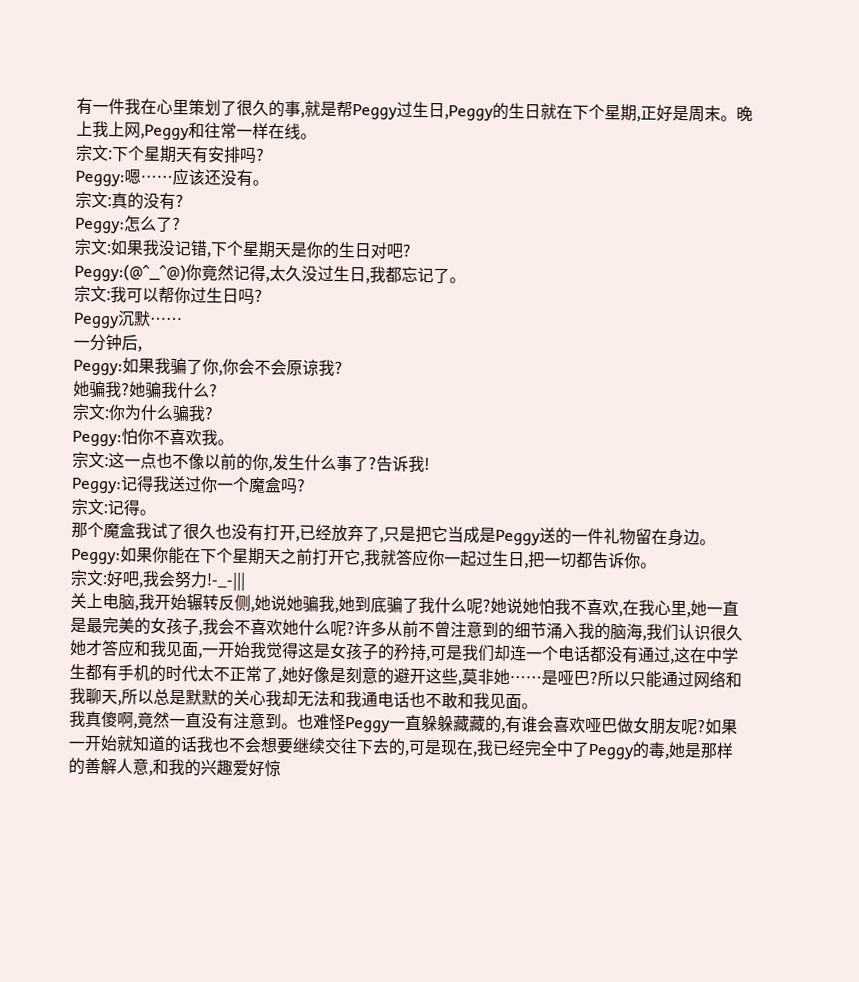有一件我在心里策划了很久的事,就是帮Peggy过生日,Peggy的生日就在下个星期,正好是周末。晚上我上网,Peggy和往常一样在线。
宗文:下个星期天有安排吗?
Peggy:嗯……应该还没有。
宗文:真的没有?
Peggy:怎么了?
宗文:如果我没记错,下个星期天是你的生日对吧?
Peggy:(@^_^@)你竟然记得,太久没过生日,我都忘记了。
宗文:我可以帮你过生日吗?
Peggy沉默……
一分钟后,
Peggy:如果我骗了你,你会不会原谅我?
她骗我?她骗我什么?
宗文:你为什么骗我?
Peggy:怕你不喜欢我。
宗文:这一点也不像以前的你,发生什么事了?告诉我!
Peggy:记得我送过你一个魔盒吗?
宗文:记得。
那个魔盒我试了很久也没有打开,已经放弃了,只是把它当成是Peggy送的一件礼物留在身边。
Peggy:如果你能在下个星期天之前打开它,我就答应你一起过生日,把一切都告诉你。
宗文:好吧,我会努力!-_-|||
关上电脑,我开始辗转反侧,她说她骗我,她到底骗了我什么呢?她说她怕我不喜欢,在我心里,她一直是最完美的女孩子,我会不喜欢她什么呢?许多从前不曾注意到的细节涌入我的脑海,我们认识很久她才答应和我见面,一开始我觉得这是女孩子的矜持,可是我们却连一个电话都没有通过,这在中学生都有手机的时代太不正常了,她好像是刻意的避开这些,莫非她……是哑巴?所以只能通过网络和我聊天,所以总是默默的关心我却无法和我通电话也不敢和我见面。
我真傻啊,竟然一直没有注意到。也难怪Peggy一直躲躲藏藏的,有谁会喜欢哑巴做女朋友呢?如果一开始就知道的话我也不会想要继续交往下去的,可是现在,我已经完全中了Peggy的毒,她是那样的善解人意,和我的兴趣爱好惊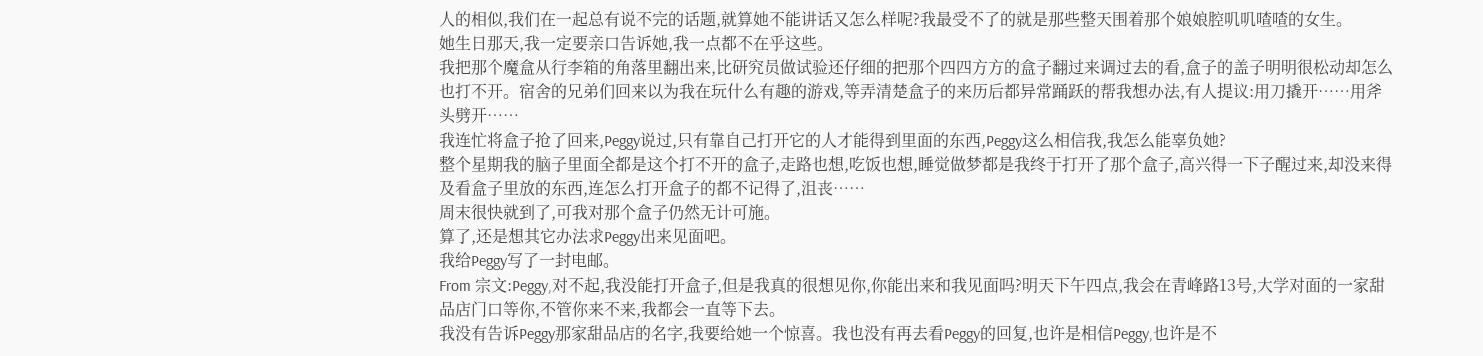人的相似,我们在一起总有说不完的话题,就算她不能讲话又怎么样呢?我最受不了的就是那些整天围着那个娘娘腔叽叽喳喳的女生。
她生日那天,我一定要亲口告诉她,我一点都不在乎这些。
我把那个魔盒从行李箱的角落里翻出来,比研究员做试验还仔细的把那个四四方方的盒子翻过来调过去的看,盒子的盖子明明很松动却怎么也打不开。宿舍的兄弟们回来以为我在玩什么有趣的游戏,等弄清楚盒子的来历后都异常踊跃的帮我想办法,有人提议:用刀撬开……用斧头劈开……
我连忙将盒子抢了回来,Peggy说过,只有靠自己打开它的人才能得到里面的东西,Peggy这么相信我,我怎么能辜负她?
整个星期我的脑子里面全都是这个打不开的盒子,走路也想,吃饭也想,睡觉做梦都是我终于打开了那个盒子,高兴得一下子醒过来,却没来得及看盒子里放的东西,连怎么打开盒子的都不记得了,沮丧……
周末很快就到了,可我对那个盒子仍然无计可施。
算了,还是想其它办法求Peggy出来见面吧。
我给Peggy写了一封电邮。
From 宗文:Peggy,对不起,我没能打开盒子,但是我真的很想见你,你能出来和我见面吗?明天下午四点,我会在青峰路13号,大学对面的一家甜品店门口等你,不管你来不来,我都会一直等下去。
我没有告诉Peggy那家甜品店的名字,我要给她一个惊喜。我也没有再去看Peggy的回复,也许是相信Peggy,也许是不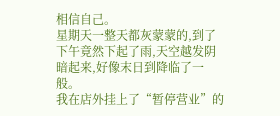相信自己。
星期天一整天都灰蒙蒙的,到了下午竟然下起了雨,天空越发阴暗起来,好像末日到降临了一般。
我在店外挂上了“暂停营业”的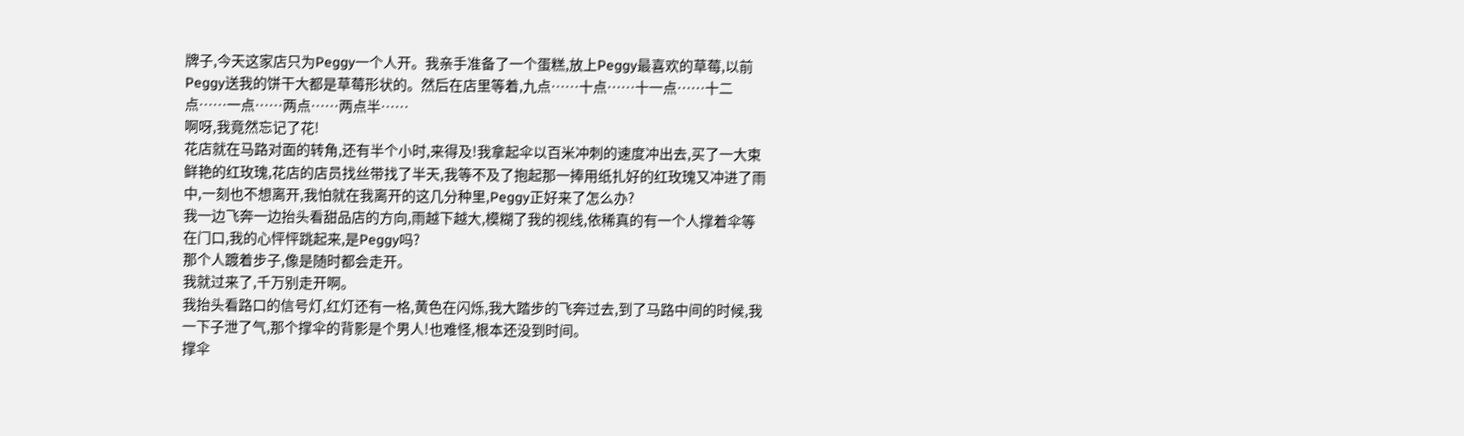牌子,今天这家店只为Peggy一个人开。我亲手准备了一个蛋糕,放上Peggy最喜欢的草莓,以前Peggy送我的饼干大都是草莓形状的。然后在店里等着,九点……十点……十一点……十二点……一点……两点……两点半……
啊呀,我竟然忘记了花!
花店就在马路对面的转角,还有半个小时,来得及!我拿起伞以百米冲刺的速度冲出去,买了一大束鲜艳的红玫瑰,花店的店员找丝带找了半天,我等不及了抱起那一捧用纸扎好的红玫瑰又冲进了雨中,一刻也不想离开,我怕就在我离开的这几分种里,Peggy正好来了怎么办?
我一边飞奔一边抬头看甜品店的方向,雨越下越大,模糊了我的视线,依稀真的有一个人撑着伞等在门口,我的心怦怦跳起来,是Peggy吗?
那个人踱着步子,像是随时都会走开。
我就过来了,千万别走开啊。
我抬头看路口的信号灯,红灯还有一格,黄色在闪烁,我大踏步的飞奔过去,到了马路中间的时候,我一下子泄了气,那个撑伞的背影是个男人!也难怪,根本还没到时间。
撑伞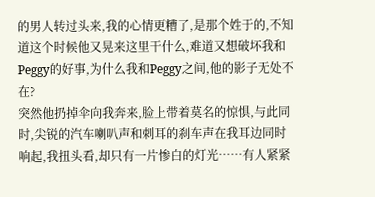的男人转过头来,我的心情更糟了,是那个姓于的,不知道这个时候他又晃来这里干什么,难道又想破坏我和Peggy的好事,为什么我和Peggy之间,他的影子无处不在?
突然他扔掉伞向我奔来,脸上带着莫名的惊惧,与此同时,尖锐的汽车喇叭声和刺耳的刹车声在我耳边同时响起,我扭头看,却只有一片惨白的灯光……有人紧紧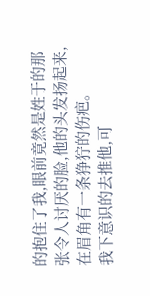的抱住了我,眼前竟然是姓于的那张令人讨厌的脸,他的头发扬起来,在眉角有一条狰狞的伤疤。
我下意识的去推他,可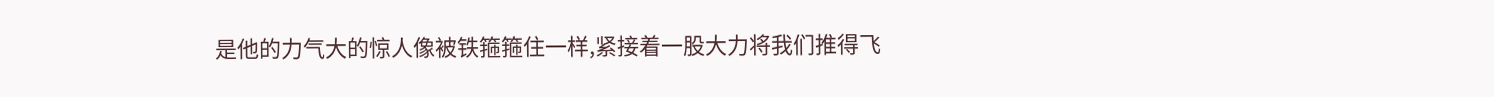是他的力气大的惊人像被铁箍箍住一样,紧接着一股大力将我们推得飞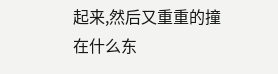起来,然后又重重的撞在什么东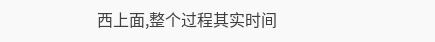西上面,整个过程其实时间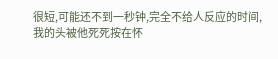很短,可能还不到一秒钟,完全不给人反应的时间,我的头被他死死按在怀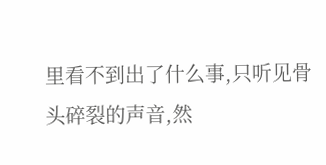里看不到出了什么事,只听见骨头碎裂的声音,然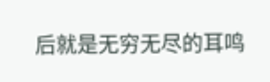后就是无穷无尽的耳鸣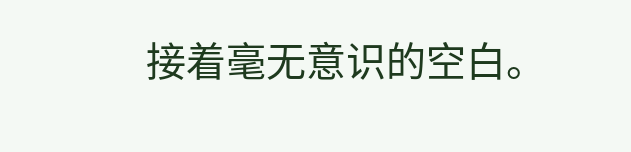接着毫无意识的空白。